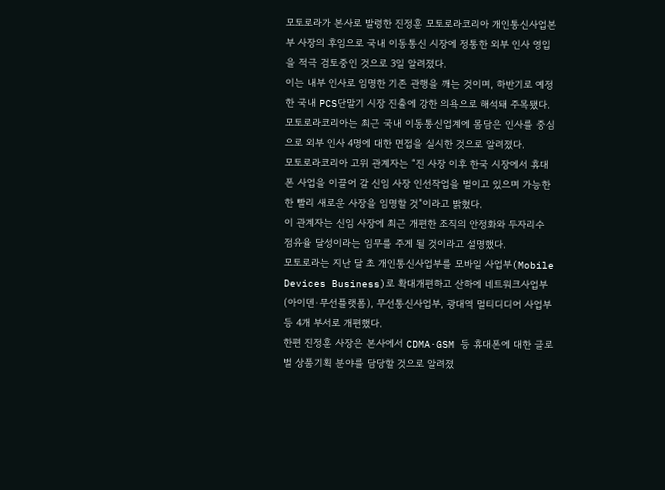모토로라가 본사로 발령한 진정훈 모토로라코리아 개인통신사업본부 사장의 후임으로 국내 이동통신 시장에 정통한 외부 인사 영입을 적극 검토중인 것으로 3일 알려졌다.
이는 내부 인사로 임명한 기존 관행을 깨는 것이며, 하반기로 예정한 국내 PCS단말기 시장 진출에 강한 의욕으로 해석돼 주목됐다.
모토로라코리아는 최근 국내 이동통신업계에 몸담은 인사를 중심으로 외부 인사 4명에 대한 면접을 실시한 것으로 알려졌다.
모토로라코리아 고위 관계자는 “진 사장 이후 한국 시장에서 휴대폰 사업을 이끌어 갈 신임 사장 인선작업을 벌이고 있으며 가능한 한 빨리 새로운 사장을 임명할 것”이라고 밝혔다.
이 관계자는 신임 사장에 최근 개편한 조직의 안정화와 두자리수 점유율 달성이라는 임무를 주게 될 것이라고 설명했다.
모토로라는 지난 달 초 개인통신사업부를 모바일 사업부(Mobile Devices Business)로 확대개편하고 산하에 네트워크사업부(아이덴·무선플랫폼), 무선통신사업부, 광대역 멀티디디어 사업부 등 4개 부서로 개편했다.
한편 진정훈 사장은 본사에서 CDMA·GSM 등 휴대폰에 대한 글로벌 상품기획 분야를 담당할 것으로 알려졌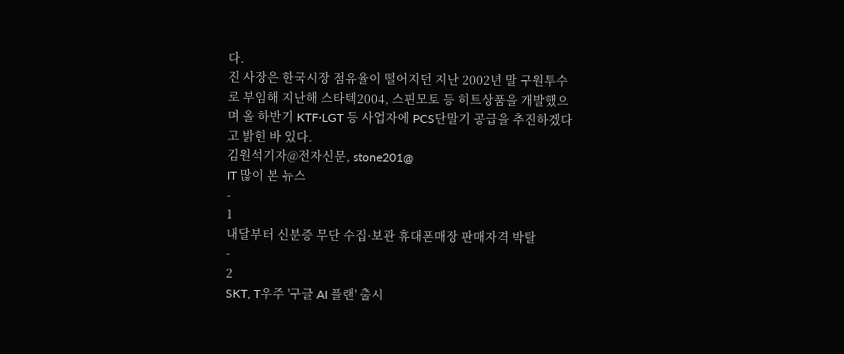다.
진 사장은 한국시장 점유율이 떨어지던 지난 2002년 말 구원투수로 부임해 지난해 스타텍2004, 스핀모토 등 히트상품을 개발했으며 올 하반기 KTF·LGT 등 사업자에 PCS단말기 공급을 추진하겠다고 밝힌 바 있다.
김원석기자@전자신문, stone201@
IT 많이 본 뉴스
-
1
내달부터 신분증 무단 수집·보관 휴대폰매장 판매자격 박탈
-
2
SKT, T우주 '구글 AI 플랜' 출시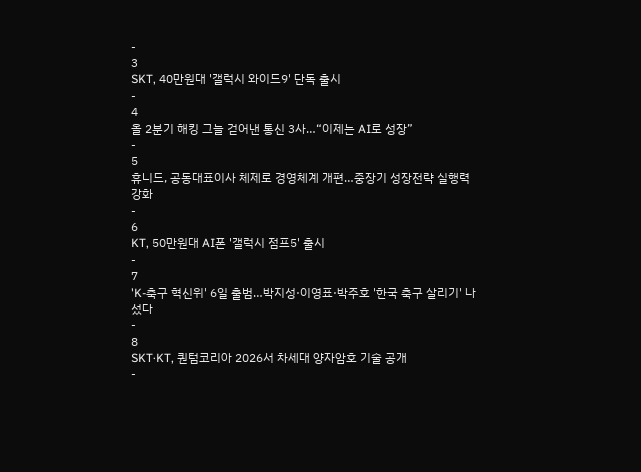-
3
SKT, 40만원대 '갤럭시 와이드9' 단독 출시
-
4
올 2분기 해킹 그늘 걷어낸 통신 3사…“이제는 AI로 성장”
-
5
휴니드, 공동대표이사 체제로 경영체계 개편…중장기 성장전략 실행력 강화
-
6
KT, 50만원대 AI폰 '갤럭시 점프5' 출시
-
7
'K-축구 혁신위' 6일 출범…박지성·이영표·박주호 '한국 축구 살리기' 나섰다
-
8
SKT·KT, 퀀텀코리아 2026서 차세대 양자암호 기술 공개
-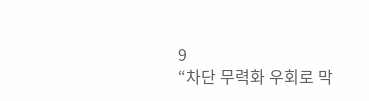9
“차단 무력화 우회로 막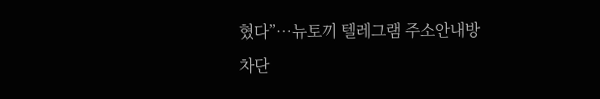혔다”…뉴토끼 텔레그램 주소안내방 차단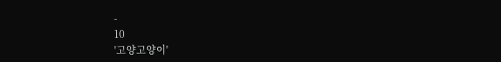-
10
'고양고양이'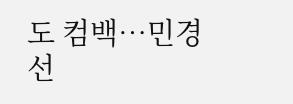도 컴백…민경선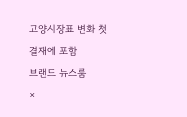고양시장표 변화 첫 결재에 포함
브랜드 뉴스룸
×